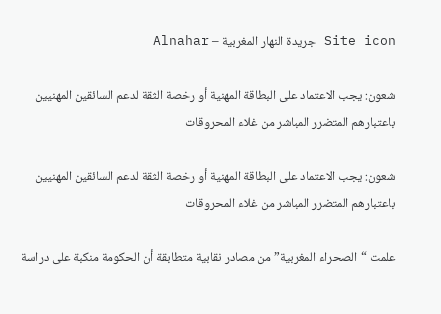Site icon جريدة النهار المغربية – Alnahar

شعون: يجب الاعتماد على البطاقة المهنية أو رخصة الثقة لدعم السائقين المهنيين باعتبارهم المتضرر المباشر من غلاء المحروقات

شعون: يجب الاعتماد على البطاقة المهنية أو رخصة الثقة لدعم السائقين المهنيين باعتبارهم المتضرر المباشر من غلاء المحروقات

علمت “الصحراء المغربية” من مصادر نقابية متطابقة أن الحكومة منكبة على دراسة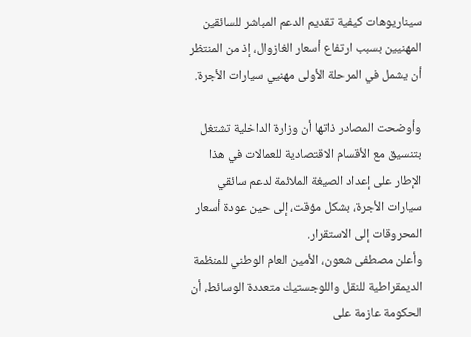سيناريوهات كيفية تقديم الدعم المباشر للسائقين المهنيين بسبب ارتفاع أسعار الغازوال، إذ من المنتظر أن يشمل في المرحلة الأولى مهنيي سيارات الأجرة.

وأوضحت المصادر ذاتها أن وزارة الداخلية تشتغل بتنسيق مع الأقسام الاقتصادية للعمالات في هذا الإطار على إعداد الصيغة الملائمة لدعم سائقي سيارات الأجرة، بشكل مؤقت، إلى حين عودة أسعار المحروقات إلى الاستقرار.
وأعلن مصطفى شعون، الأمين العام الوطني للمنظمة الديمقراطية للنقل واللوجستيك متعددة الوسائط، أن الحكومة عازمة على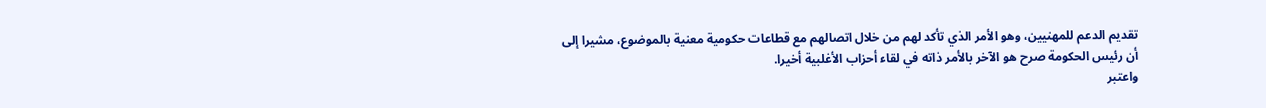تقديم الدعم للمهنيين، وهو الأمر الذي تأكد لهم من خلال اتصالهم مع قطاعات حكومية معنية بالموضوع، مشيرا إلى أن رئيس الحكومة صرح هو الآخر بالأمر ذاته في لقاء أحزاب الأغلبية أخيرا.
واعتبر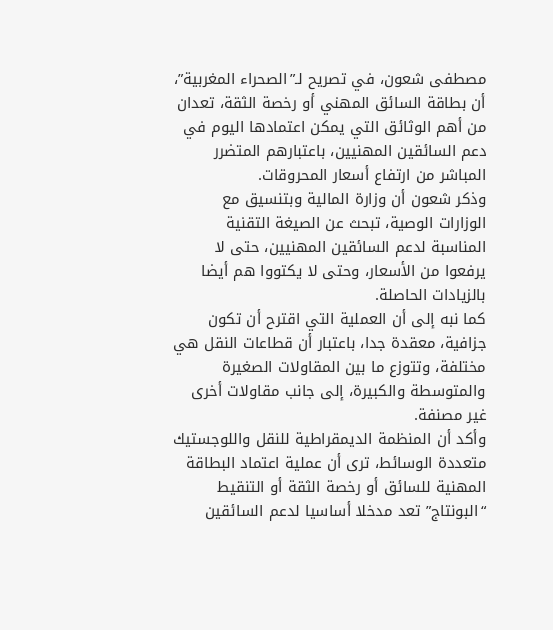مصطفى شعون، في تصريح لـ”الصحراء المغربية”، أن بطاقة السائق المهني أو رخصة الثقة، تعدان من أهم الوثائق التي يمكن اعتمادها اليوم في دعم السائقين المهنيين، باعتبارهم المتضرر المباشر من ارتفاع أسعار المحروقات.
وذكر شعون أن وزارة المالية وبتنسيق مع الوزارات الوصية، تبحث عن الصيغة التقنية المناسبة لدعم السائقين المهنيين، حتى لا يرفعوا من الأسعار، وحتى لا يكتووا هم أيضا بالزيادات الحاصلة.
كما نبه إلى أن العملية التي اقترح أن تكون جزافية، معقدة جدا، باعتبار أن قطاعات النقل هي مختلفة، وتتوزع ما بين المقاولات الصغيرة والمتوسطة والكبيرة، إلى جانب مقاولات أخرى غير مصنفة.
وأكد أن المنظمة الديمقراطية للنقل واللوجستيك متعددة الوسائط، ترى أن عملية اعتماد البطاقة المهنية للسائق أو رخصة الثقة أو التنقيط “البونتاج” تعد مدخلا أساسيا لدعم السائقين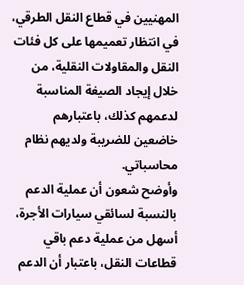المهنيين في قطاع النقل الطرقي، في انتظار تعميمها على كل فئات النقل والمقاولات النقلية، من خلال إيجاد الصيغة المناسبة لدعمهم كذلك، باعتبارهم خاضعين للضريبة ولديهم نظام محاسباتي.
وأوضح شعون أن عملية الدعم بالنسبة لسائقي سيارات الأجرة، أسهل من عملية دعم باقي قطاعات النقل، باعتبار أن الدعم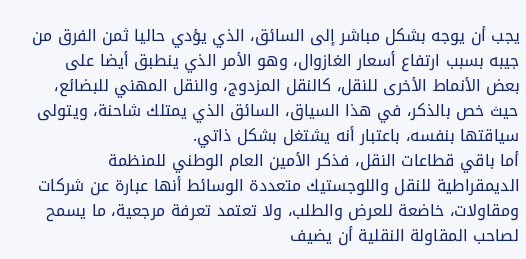يجب أن يوجه بشكل مباشر إلى السائق، الذي يؤدي حاليا ثمن الفرق من جيبه بسبب ارتفاع أسعار الغازوال، وهو الأمر الذي ينطبق أيضا على بعض الأنماط الأخرى للنقل، كالنقل المزدوج، والنقل المهني للبضائع، حيث خص بالذكر، في هذا السياق، السائق الذي يمتلك شاحنة، ويتولى سياقتها بنفسه، باعتبار أنه يشتغل بشكل ذاتي.
أما باقي قطاعات النقل، فذكر الأمين العام الوطني للمنظمة الديمقراطية للنقل واللوجستيك متعددة الوسائط أنها عبارة عن شركات ومقاولات، خاضعة للعرض والطلب، ولا تعتمد تعرفة مرجعية، ما يسمح لصاحب المقاولة النقلية أن يضيف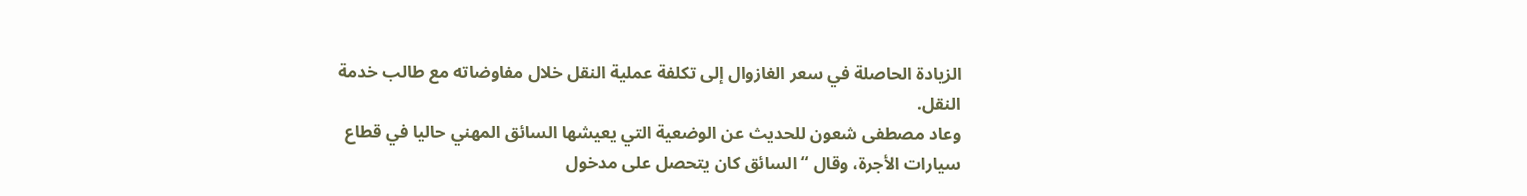الزيادة الحاصلة في سعر الغازوال إلى تكلفة عملية النقل خلال مفاوضاته مع طالب خدمة النقل.
وعاد مصطفى شعون للحديث عن الوضعية التي يعيشها السائق المهني حاليا في قطاع سيارات الأجرة، وقال “السائق كان يتحصل على مدخول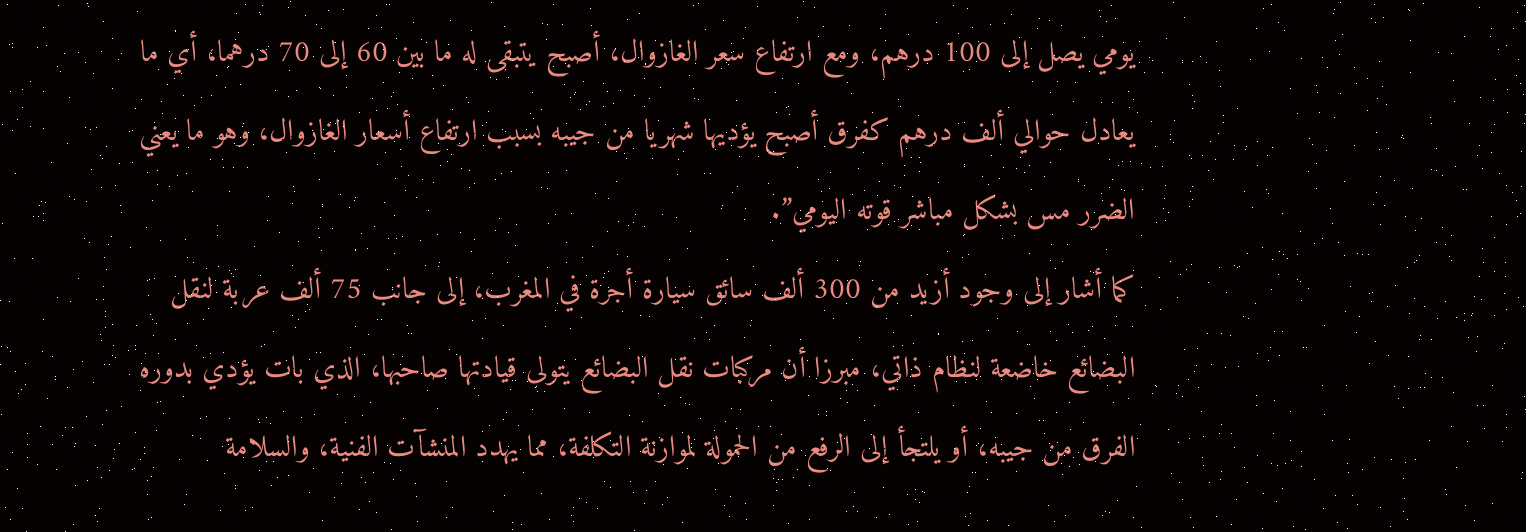يومي يصل إلى 100 درهم، ومع ارتفاع سعر الغازوال، أصبح يتبقى له ما بين 60 إلى 70 درهما، أي ما يعادل حوالي ألف درهم كفرق أصبح يؤديها شهريا من جيبه بسبب ارتفاع أسعار الغازوال، وهو ما يعني الضرر مس بشكل مباشر قوته اليومي”.
كما أشار إلى وجود أزيد من 300 ألف سائق سيارة أجرة في المغرب، إلى جانب 75 ألف عربة لنقل البضائع خاضعة لنظام ذاتي، مبرزا أن مركبات نقل البضائع يتولى قيادتها صاحبها، الذي بات يؤدي بدوره الفرق من جيبه، أو يلتجأ إلى الرفع من الحمولة لموازنة التكلفة، مما يهدد المنشآت الفنية، والسلامة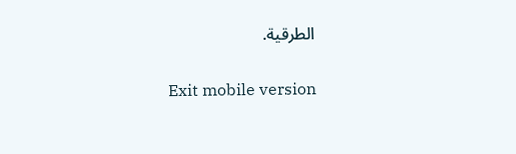الطرقية.

Exit mobile version